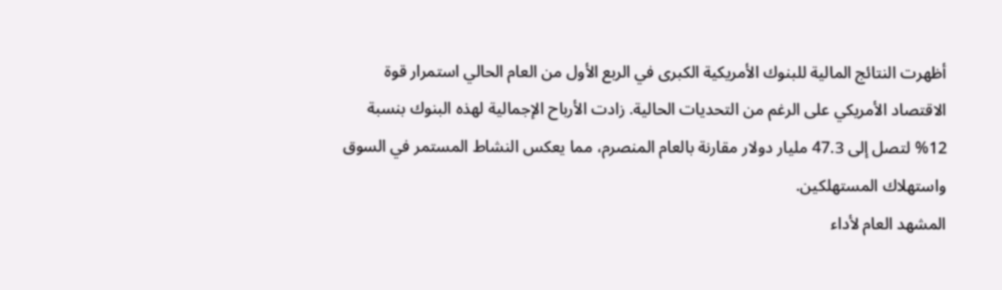أظهرت النتائج المالية للبنوك الأمريكية الكبرى في الربع الأول من العام الحالي استمرار قوة الاقتصاد الأمريكي على الرغم من التحديات الحالية. زادت الأرباح الإجمالية لهذه البنوك بنسبة 12% لتصل إلى 47.3 مليار دولار مقارنة بالعام المنصرم، مما يعكس النشاط المستمر في السوق واستهلاك المستهلكين.
المشهد العام لأداء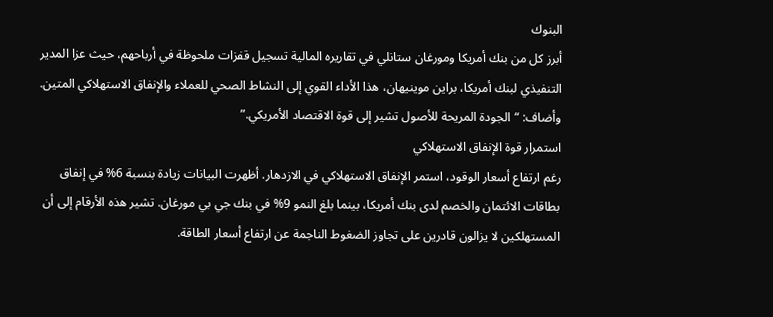البنوك
أبرز كل من بنك أمريكا ومورغان ستانلي في تقاريره المالية تسجيل قفزات ملحوظة في أرباحهم، حيث عزا المدير التنفيذي لبنك أمريكا، براين موينيهان، هذا الأداء القوي إلى النشاط الصحي للعملاء والإنفاق الاستهلاكي المتين. وأضاف: “الجودة المريحة للأصول تشير إلى قوة الاقتصاد الأمريكي.”
استمرار قوة الإنفاق الاستهلاكي
رغم ارتفاع أسعار الوقود، استمر الإنفاق الاستهلاكي في الازدهار. أظهرت البيانات زيادة بنسبة 6% في إنفاق بطاقات الائتمان والخصم لدى بنك أمريكا، بينما بلغ النمو 9% في بنك جي بي مورغان. تشير هذه الأرقام إلى أن المستهلكين لا يزالون قادرين على تجاوز الضغوط الناجمة عن ارتفاع أسعار الطاقة.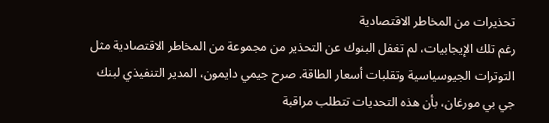تحذيرات من المخاطر الاقتصادية
رغم تلك الإيجابيات، لم تغفل البنوك عن التحذير من مجموعة من المخاطر الاقتصادية مثل التوترات الجيوسياسية وتقلبات أسعار الطاقة. صرح جيمي دايمون، المدير التنفيذي لبنك جي بي مورغان، بأن هذه التحديات تتطلب مراقبة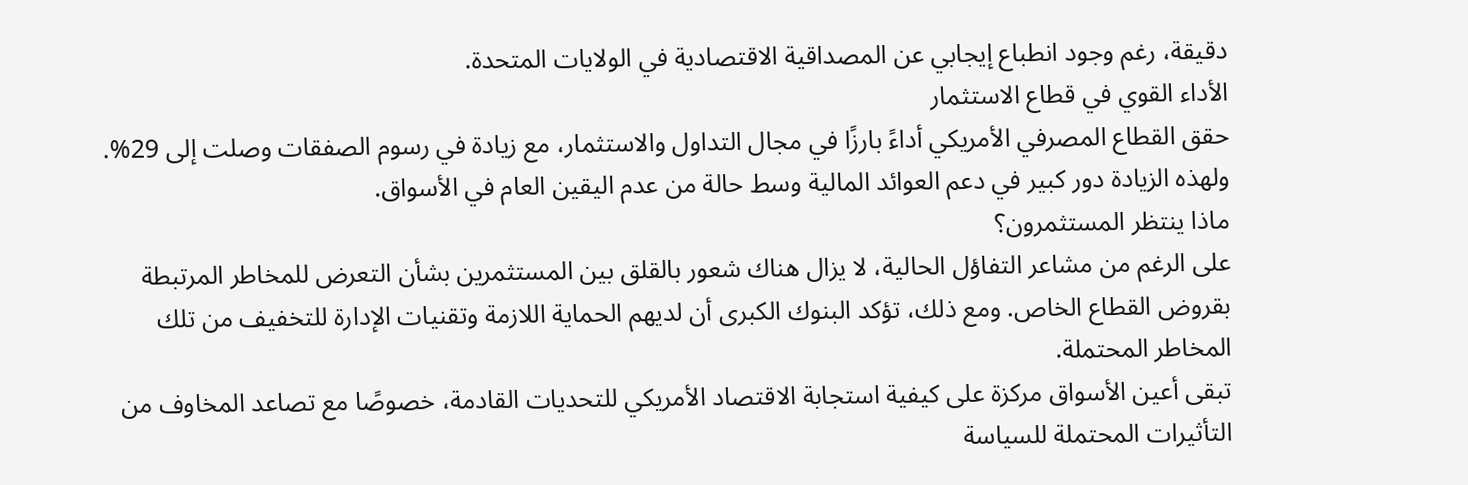دقيقة، رغم وجود انطباع إيجابي عن المصداقية الاقتصادية في الولايات المتحدة.
الأداء القوي في قطاع الاستثمار
حقق القطاع المصرفي الأمريكي أداءً بارزًا في مجال التداول والاستثمار، مع زيادة في رسوم الصفقات وصلت إلى 29%. ولهذه الزيادة دور كبير في دعم العوائد المالية وسط حالة من عدم اليقين العام في الأسواق.
ماذا ينتظر المستثمرون؟
على الرغم من مشاعر التفاؤل الحالية، لا يزال هناك شعور بالقلق بين المستثمرين بشأن التعرض للمخاطر المرتبطة بقروض القطاع الخاص. ومع ذلك، تؤكد البنوك الكبرى أن لديهم الحماية اللازمة وتقنيات الإدارة للتخفيف من تلك المخاطر المحتملة.
تبقى أعين الأسواق مركزة على كيفية استجابة الاقتصاد الأمريكي للتحديات القادمة، خصوصًا مع تصاعد المخاوف من التأثيرات المحتملة للسياسة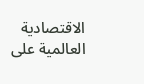الاقتصادية العالمية على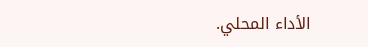الأداء المحلي.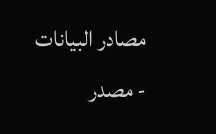مصادر البيانات
- مصدر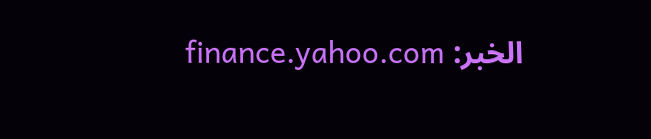الخبر: finance.yahoo.com